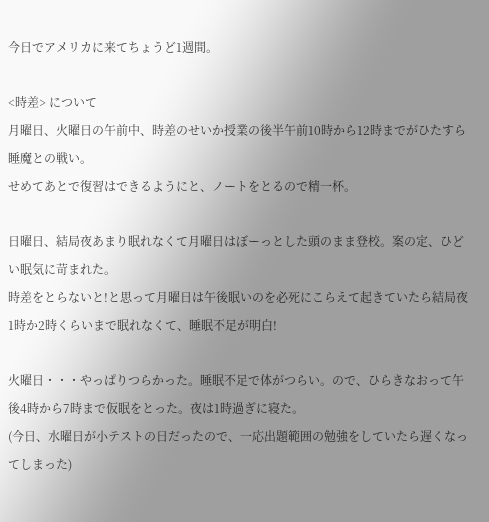今日でアメリカに来てちょうど1週間。

<時差> について
月曜日、火曜日の午前中、時差のせいか授業の後半午前10時から12時までがひたすら睡魔との戦い。
せめてあとで復習はできるようにと、ノートをとるので精一杯。

日曜日、結局夜あまり眠れなくて月曜日はぼーっとした頭のまま登校。案の定、ひどい眠気に苛まれた。
時差をとらないと!と思って月曜日は午後眠いのを必死にこらえて起きていたら結局夜1時か2時くらいまで眠れなくて、睡眠不足が明白!

火曜日・・・やっぱりつらかった。睡眠不足で体がつらい。ので、ひらきなおって午後4時から7時まで仮眠をとった。夜は1時過ぎに寝た。
(今日、水曜日が小テストの日だったので、一応出題範囲の勉強をしていたら遅くなってしまった)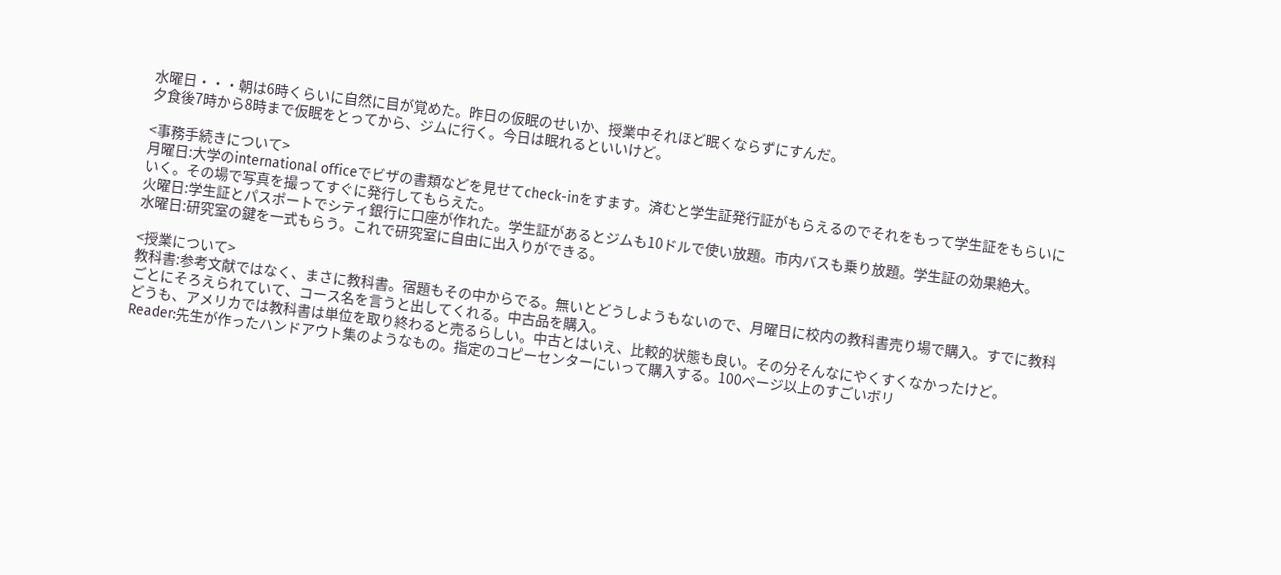水曜日・・・朝は6時くらいに自然に目が覚めた。昨日の仮眠のせいか、授業中それほど眠くならずにすんだ。
夕食後7時から8時まで仮眠をとってから、ジムに行く。今日は眠れるといいけど。

<事務手続きについて>
月曜日:大学のinternational officeでビザの書類などを見せてcheck-inをすます。済むと学生証発行証がもらえるのでそれをもって学生証をもらいにいく。その場で写真を撮ってすぐに発行してもらえた。
火曜日:学生証とパスポートでシティ銀行に口座が作れた。学生証があるとジムも10ドルで使い放題。市内バスも乗り放題。学生証の効果絶大。
水曜日:研究室の鍵を一式もらう。これで研究室に自由に出入りができる。

<授業について>
教科書:参考文献ではなく、まさに教科書。宿題もその中からでる。無いとどうしようもないので、月曜日に校内の教科書売り場で購入。すでに教科ごとにそろえられていて、コース名を言うと出してくれる。中古品を購入。
どうも、アメリカでは教科書は単位を取り終わると売るらしい。中古とはいえ、比較的状態も良い。その分そんなにやくすくなかったけど。
Reader:先生が作ったハンドアウト集のようなもの。指定のコピーセンターにいって購入する。100ページ以上のすごいボリ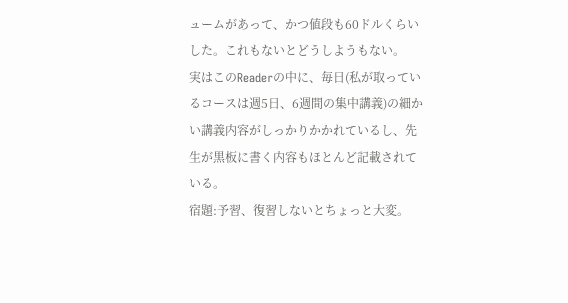ュームがあって、かつ値段も60ドルくらいした。これもないとどうしようもない。
実はこのReaderの中に、毎日(私が取っているコースは週5日、6週間の集中講義)の細かい講義内容がしっかりかかれているし、先生が黒板に書く内容もほとんど記載されている。
宿題:予習、復習しないとちょっと大変。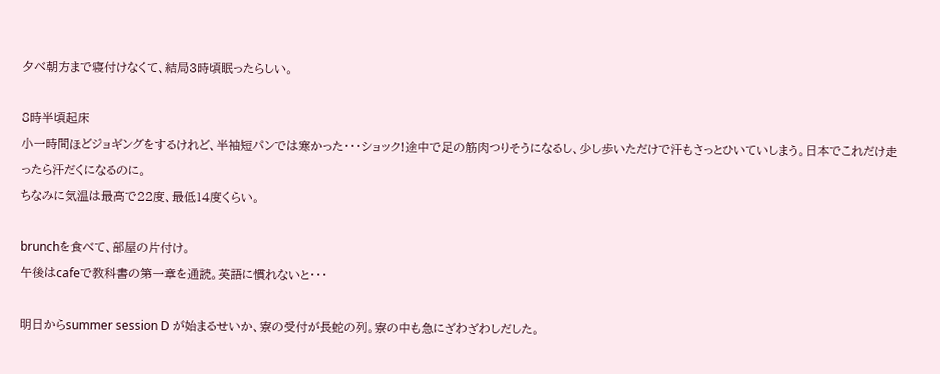夕べ朝方まで寝付けなくて、結局3時頃眠ったらしい。

8時半頃起床
小一時間ほどジョギングをするけれど、半袖短パンでは寒かった・・・ショック!途中で足の筋肉つりそうになるし、少し歩いただけで汗もさっとひいていしまう。日本でこれだけ走ったら汗だくになるのに。
ちなみに気温は最高で22度、最低14度くらい。

brunchを食べて、部屋の片付け。
午後はcafeで教科書の第一章を通読。英語に慣れないと・・・

明日からsummer session D が始まるせいか、寮の受付が長蛇の列。寮の中も急にざわざわしだした。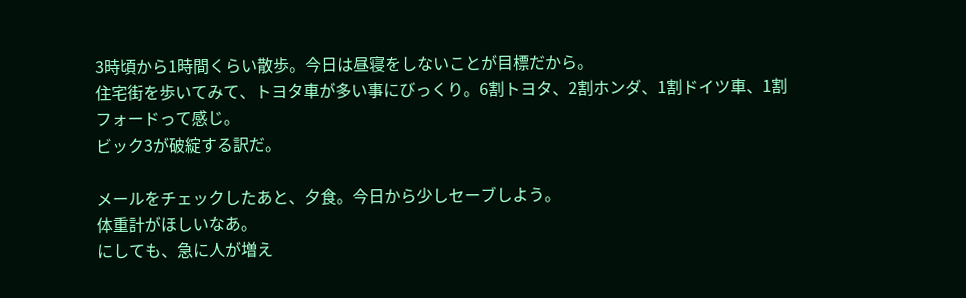3時頃から1時間くらい散歩。今日は昼寝をしないことが目標だから。
住宅街を歩いてみて、トヨタ車が多い事にびっくり。6割トヨタ、2割ホンダ、1割ドイツ車、1割フォードって感じ。
ビック3が破綻する訳だ。

メールをチェックしたあと、夕食。今日から少しセーブしよう。
体重計がほしいなあ。
にしても、急に人が増え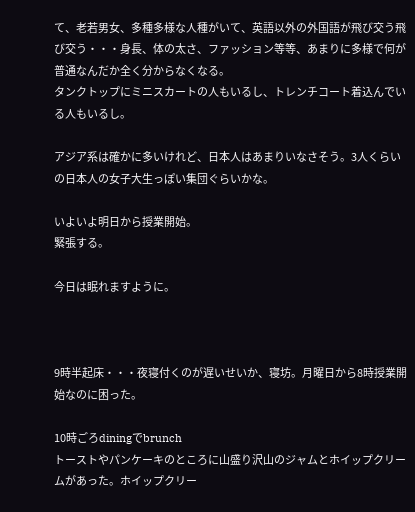て、老若男女、多種多様な人種がいて、英語以外の外国語が飛び交う飛び交う・・・身長、体の太さ、ファッション等等、あまりに多様で何が普通なんだか全く分からなくなる。
タンクトップにミニスカートの人もいるし、トレンチコート着込んでいる人もいるし。

アジア系は確かに多いけれど、日本人はあまりいなさそう。3人くらいの日本人の女子大生っぽい集団ぐらいかな。

いよいよ明日から授業開始。
緊張する。

今日は眠れますように。



9時半起床・・・夜寝付くのが遅いせいか、寝坊。月曜日から8時授業開始なのに困った。

10時ごろdiningでbrunch
トーストやパンケーキのところに山盛り沢山のジャムとホイップクリームがあった。ホイップクリー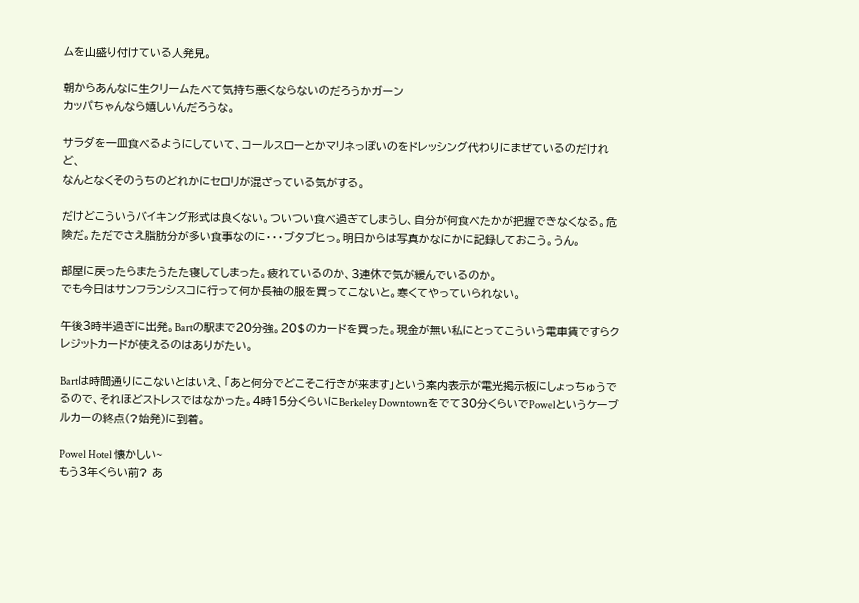ムを山盛り付けている人発見。

朝からあんなに生クリームたべて気持ち悪くならないのだろうかガーン
カッパちゃんなら嬉しいんだろうな。

サラダを一皿食べるようにしていて、コールスローとかマリネっぽいのをドレッシング代わりにまぜているのだけれど、
なんとなくそのうちのどれかにセロリが混ざっている気がする。

だけどこういうバイキング形式は良くない。ついつい食べ過ぎてしまうし、自分が何食べたかが把握できなくなる。危険だ。ただでさえ脂肪分が多い食事なのに・・・ブタブヒっ。明日からは写真かなにかに記録しておこう。うん。

部屋に戻ったらまたうたた寝してしまった。疲れているのか、3連休で気が緩んでいるのか。
でも今日はサンフランシスコに行って何か長袖の服を買ってこないと。寒くてやっていられない。

午後3時半過ぎに出発。Bartの駅まで20分強。20$のカードを買った。現金が無い私にとってこういう電車賃ですらクレジットカードが使えるのはありがたい。

Bartは時間通りにこないとはいえ、「あと何分でどこそこ行きが来ます」という案内表示が電光掲示板にしょっちゅうでるので、それほどストレスではなかった。4時15分くらいにBerkeley Downtownをでて30分くらいでPowelというケーブルカーの終点(?始発)に到着。

Powel Hotel 懐かしい~
もう3年くらい前? あ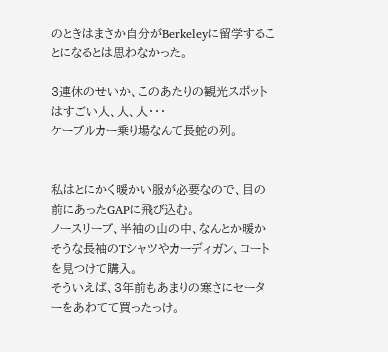のときはまさか自分がBerkeleyに留学することになるとは思わなかった。

3連休のせいか、このあたりの観光スポットはすごい人、人、人・・・
ケーブルカー乗り場なんて長蛇の列。


私はとにかく暖かい服が必要なので、目の前にあったGAPに飛び込む。
ノースリーブ、半袖の山の中、なんとか暖かそうな長袖のTシャツやカーディガン、コートを見つけて購入。
そういえば、3年前もあまりの寒さにセーターをあわてて買ったっけ。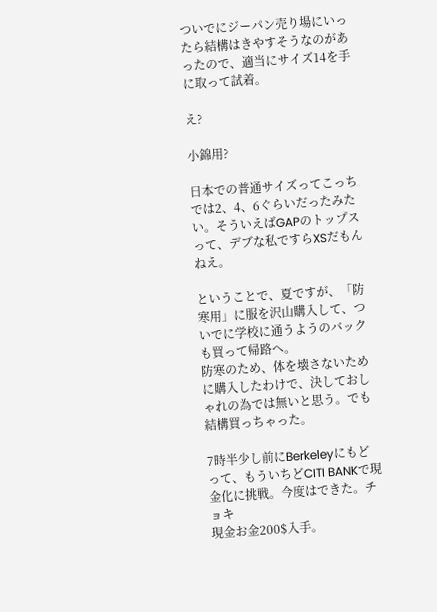ついでにジーパン売り場にいったら結構はきやすそうなのがあったので、適当にサイズ14を手に取って試着。

え?

小錦用?

日本での普通サイズってこっちでは2、4、6ぐらいだったみたい。そういえばGAPのトップスって、デブな私ですらXSだもんねえ。

ということで、夏ですが、「防寒用」に服を沢山購入して、ついでに学校に通うようのバックも買って帰路へ。
防寒のため、体を壊さないために購入したわけで、決しておしゃれの為では無いと思う。でも結構買っちゃった。

7時半少し前にBerkeleyにもどって、もういちどCITI BANKで現金化に挑戦。今度はできた。チョキ
現金お金200$入手。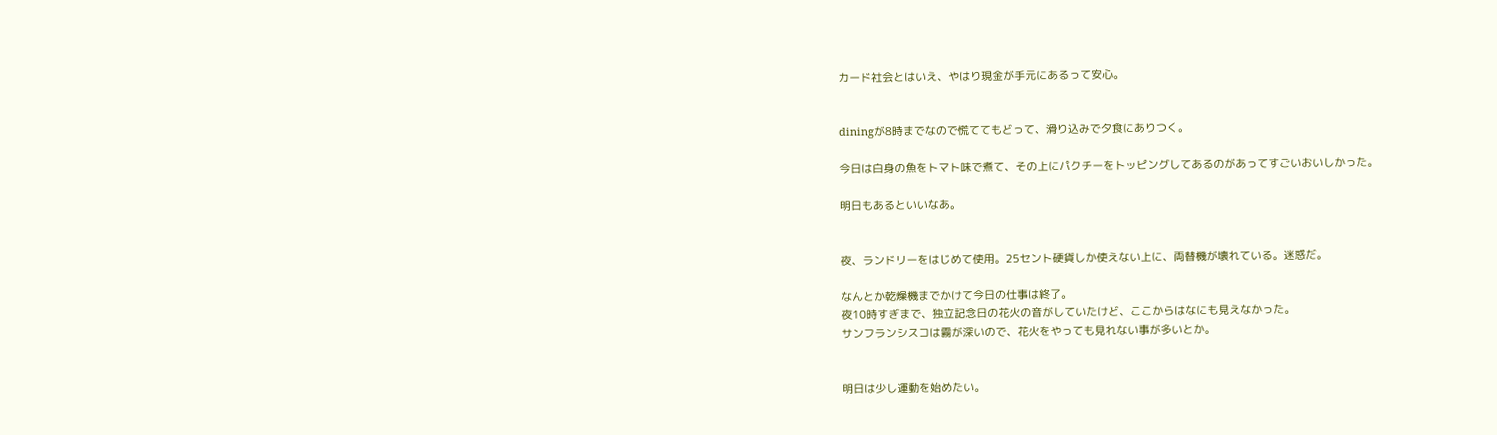カード社会とはいえ、やはり現金が手元にあるって安心。


diningが8時までなので慌ててもどって、滑り込みで夕食にありつく。

今日は白身の魚をトマト味で煮て、その上にパクチーをトッピングしてあるのがあってすごいおいしかった。

明日もあるといいなあ。


夜、ランドリーをはじめて使用。25セント硬貨しか使えない上に、両替機が壊れている。迷惑だ。

なんとか乾燥機までかけて今日の仕事は終了。
夜10時すぎまで、独立記念日の花火の音がしていたけど、ここからはなにも見えなかった。
サンフランシスコは霧が深いので、花火をやっても見れない事が多いとか。


明日は少し運動を始めたい。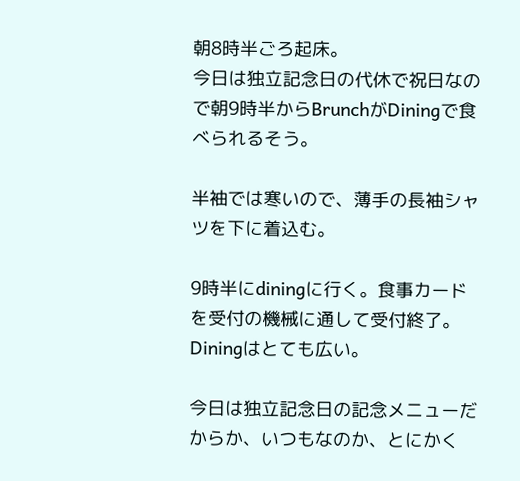朝8時半ごろ起床。
今日は独立記念日の代休で祝日なので朝9時半からBrunchがDiningで食べられるそう。

半袖では寒いので、薄手の長袖シャツを下に着込む。

9時半にdiningに行く。食事カードを受付の機械に通して受付終了。
Diningはとても広い。

今日は独立記念日の記念メニューだからか、いつもなのか、とにかく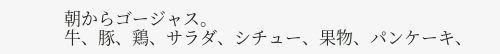朝からゴージャス。
牛、豚、鶏、サラダ、シチュー、果物、パンケーキ、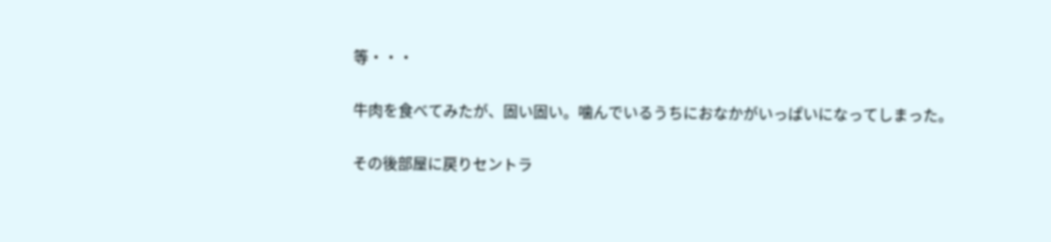等・・・

牛肉を食べてみたが、固い固い。噛んでいるうちにおなかがいっぱいになってしまった。

その後部屋に戻りセントラ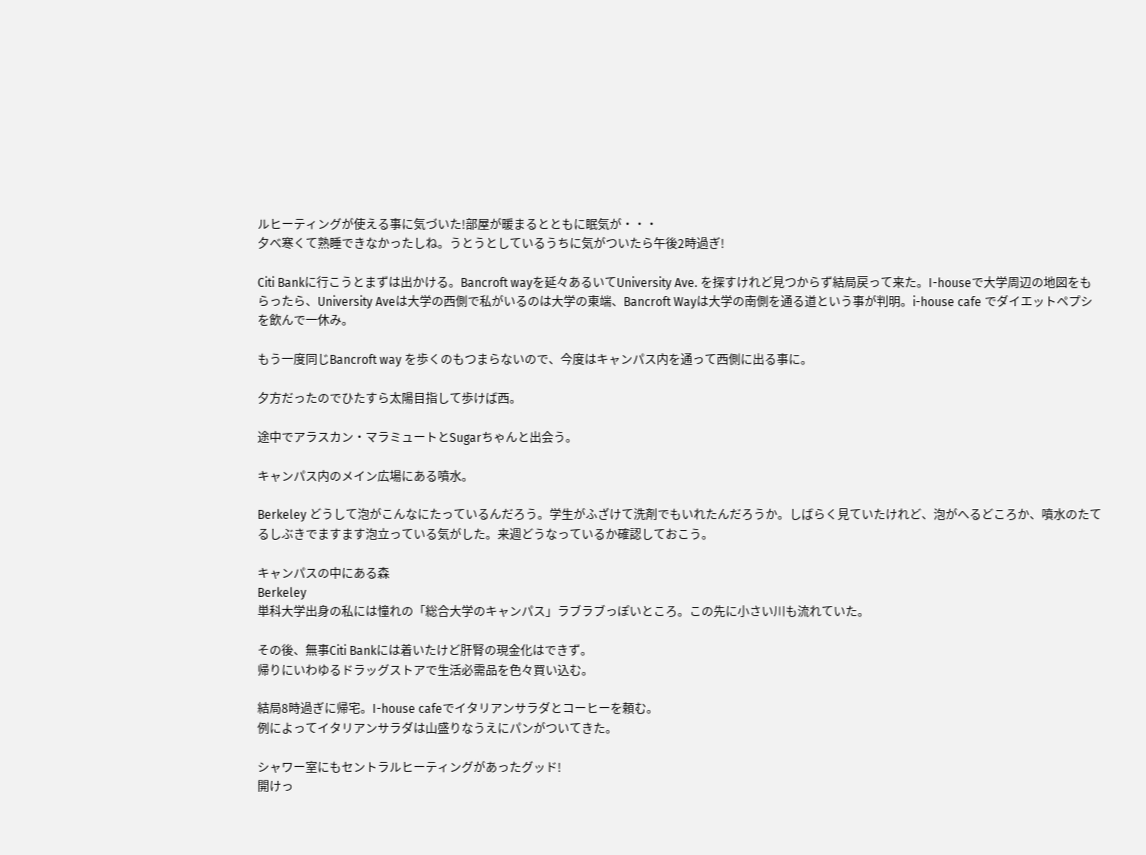ルヒーティングが使える事に気づいた!部屋が暖まるとともに眠気が・・・
夕べ寒くて熟睡できなかったしね。うとうとしているうちに気がついたら午後2時過ぎ!

Citi Bankに行こうとまずは出かける。Bancroft wayを延々あるいてUniversity Ave. を探すけれど見つからず結局戻って来た。I-houseで大学周辺の地図をもらったら、University Aveは大学の西側で私がいるのは大学の東端、Bancroft Wayは大学の南側を通る道という事が判明。i-house cafe でダイエットペプシを飲んで一休み。

もう一度同じBancroft way を歩くのもつまらないので、今度はキャンパス内を通って西側に出る事に。

夕方だったのでひたすら太陽目指して歩けば西。

途中でアラスカン・マラミュートとSugarちゃんと出会う。

キャンパス内のメイン広場にある噴水。

Berkeley どうして泡がこんなにたっているんだろう。学生がふざけて洗剤でもいれたんだろうか。しばらく見ていたけれど、泡がへるどころか、噴水のたてるしぶきでますます泡立っている気がした。来週どうなっているか確認しておこう。

キャンパスの中にある森
Berkeley
単科大学出身の私には憧れの「総合大学のキャンパス」ラブラブっぽいところ。この先に小さい川も流れていた。

その後、無事Citi Bankには着いたけど肝腎の現金化はできず。
帰りにいわゆるドラッグストアで生活必需品を色々買い込む。

結局8時過ぎに帰宅。I-house cafeでイタリアンサラダとコーヒーを頼む。
例によってイタリアンサラダは山盛りなうえにパンがついてきた。

シャワー室にもセントラルヒーティングがあったグッド!
開けっ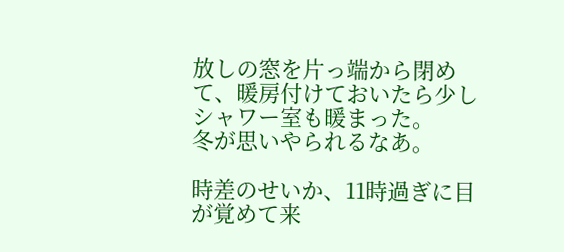放しの窓を片っ端から閉めて、暖房付けておいたら少しシャワー室も暖まった。
冬が思いやられるなあ。

時差のせいか、11時過ぎに目が覚めて来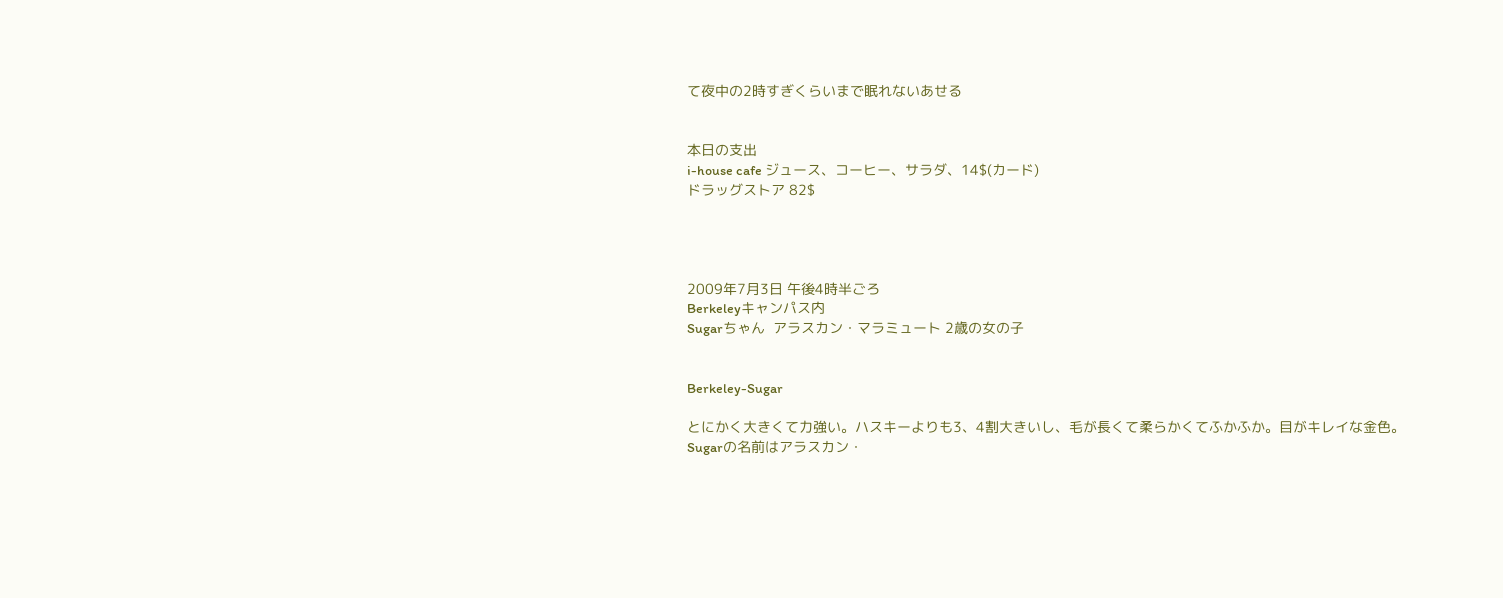て夜中の2時すぎくらいまで眠れないあせる


本日の支出
i-house cafe ジュース、コーヒー、サラダ、14$(カード)
ドラッグストア 82$




2009年7月3日 午後4時半ごろ
Berkeleyキャンパス内
Sugarちゃん  アラスカン・マラミュート 2歳の女の子


Berkeley-Sugar

とにかく大きくて力強い。ハスキーよりも3、4割大きいし、毛が長くて柔らかくてふかふか。目がキレイな金色。
Sugarの名前はアラスカン・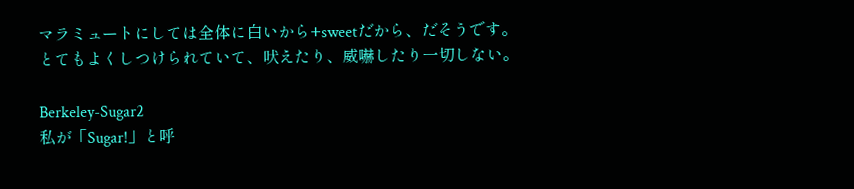マラミュートにしては全体に白いから+sweetだから、だそうです。
とてもよくしつけられていて、吠えたり、威嚇したり一切しない。

Berkeley-Sugar2
私が「Sugar!」と呼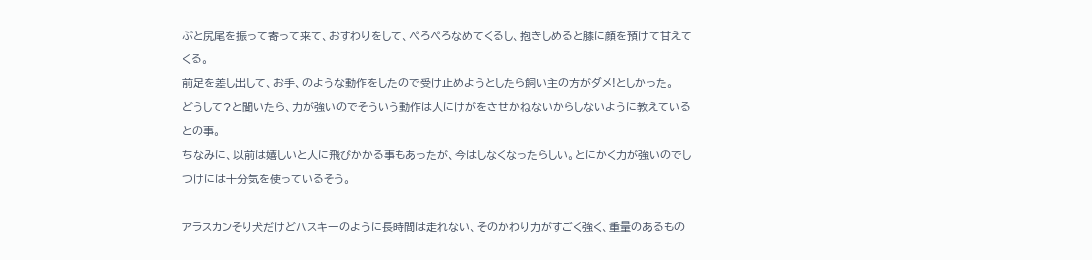ぶと尻尾を振って寄って来て、おすわりをして、ぺろぺろなめてくるし、抱きしめると膝に顔を預けて甘えてくる。
前足を差し出して、お手、のような動作をしたので受け止めようとしたら飼い主の方がダメ!としかった。
どうして?と聞いたら、力が強いのでそういう動作は人にけがをさせかねないからしないように教えているとの事。
ちなみに、以前は嬉しいと人に飛びかかる事もあったが、今はしなくなったらしい。とにかく力が強いのでしつけには十分気を使っているそう。

アラスカンそり犬だけどハスキーのように長時間は走れない、そのかわり力がすごく強く、重量のあるもの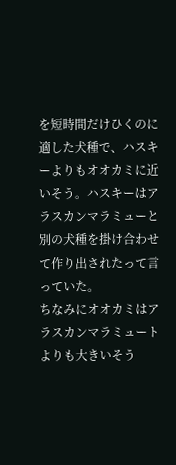を短時間だけひくのに適した犬種で、ハスキーよりもオオカミに近いそう。ハスキーはアラスカンマラミューと別の犬種を掛け合わせて作り出されたって言っていた。
ちなみにオオカミはアラスカンマラミュートよりも大きいそう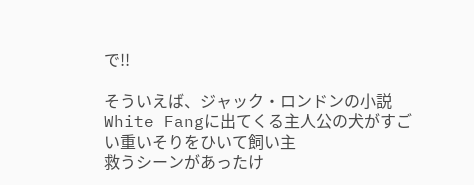で!!

そういえば、ジャック・ロンドンの小説White Fangに出てくる主人公の犬がすごい重いそりをひいて飼い主
救うシーンがあったけ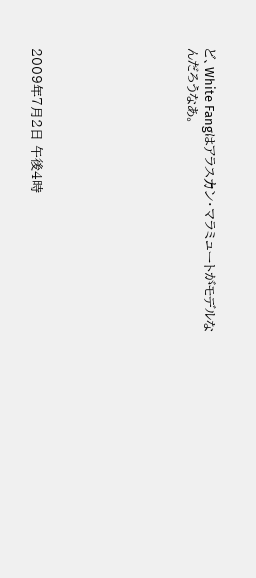ど、White Fangはアラスカン・マラミュートがモデルなんだろうなあ。








2009年7月2日 午後4時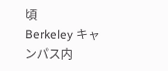頃
Berkeley キャンパス内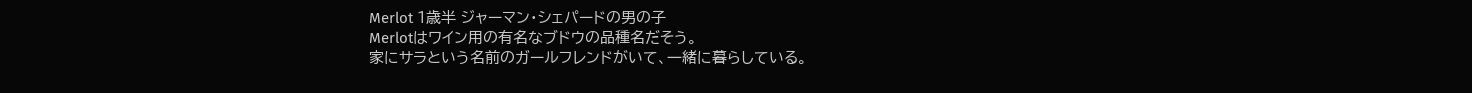Merlot 1歳半 ジャーマン・シェパードの男の子
Merlotはワイン用の有名なブドウの品種名だそう。
家にサラという名前のガールフレンドがいて、一緒に暮らしている。